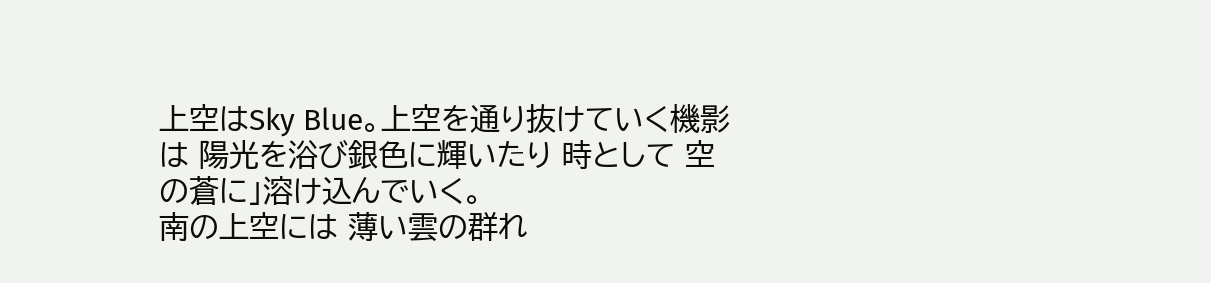上空はSky Blue。上空を通り抜けていく機影は 陽光を浴び銀色に輝いたり 時として 空の蒼に」溶け込んでいく。
南の上空には 薄い雲の群れ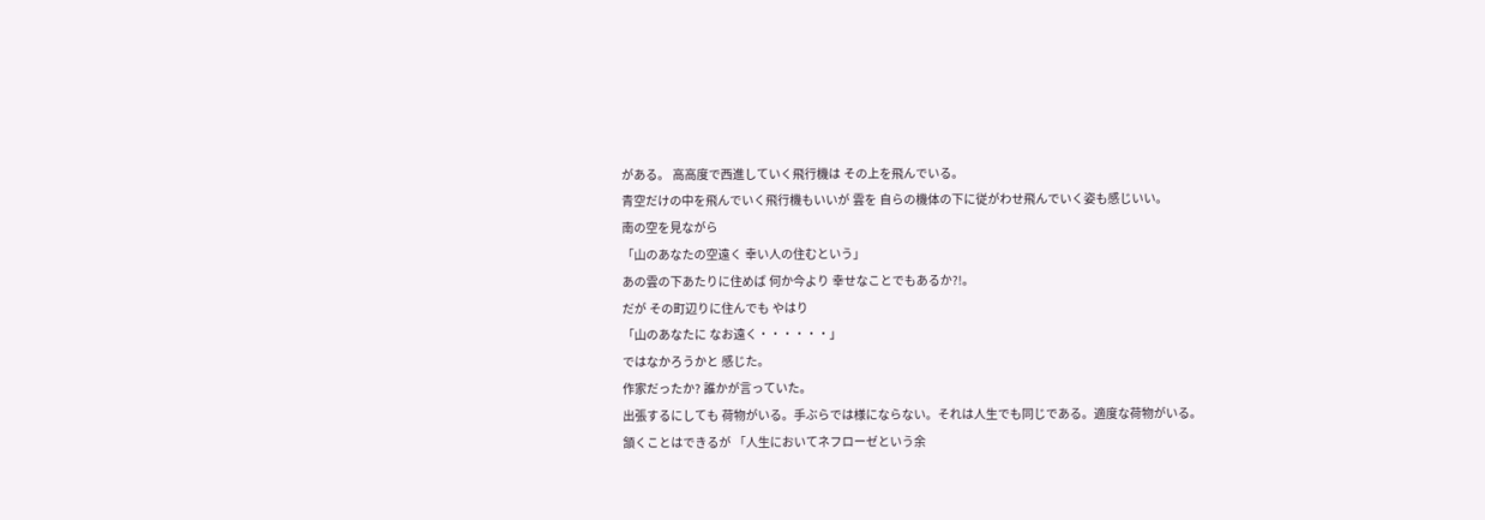がある。 高高度で西進していく飛行機は その上を飛んでいる。
青空だけの中を飛んでいく飛行機もいいが 雲を 自らの機体の下に従がわせ飛んでいく姿も感じいい。
南の空を見ながら
「山のあなたの空遠く 幸い人の住むという」
あの雲の下あたりに住めば 何か今より 幸せなことでもあるか?!。
だが その町辺りに住んでも やはり
「山のあなたに なお遠く・・・・・・」
ではなかろうかと 感じた。
作家だったか? 誰かが言っていた。
出張するにしても 荷物がいる。手ぶらでは様にならない。それは人生でも同じである。適度な荷物がいる。
頷くことはできるが 「人生においてネフローゼという余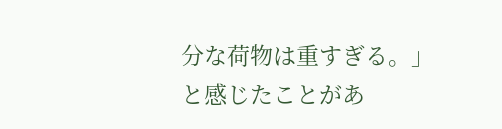分な荷物は重すぎる。」と感じたことがあ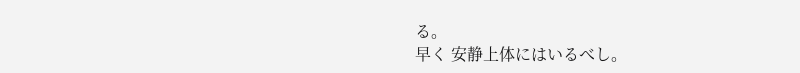る。
早く 安静上体にはいるべし。